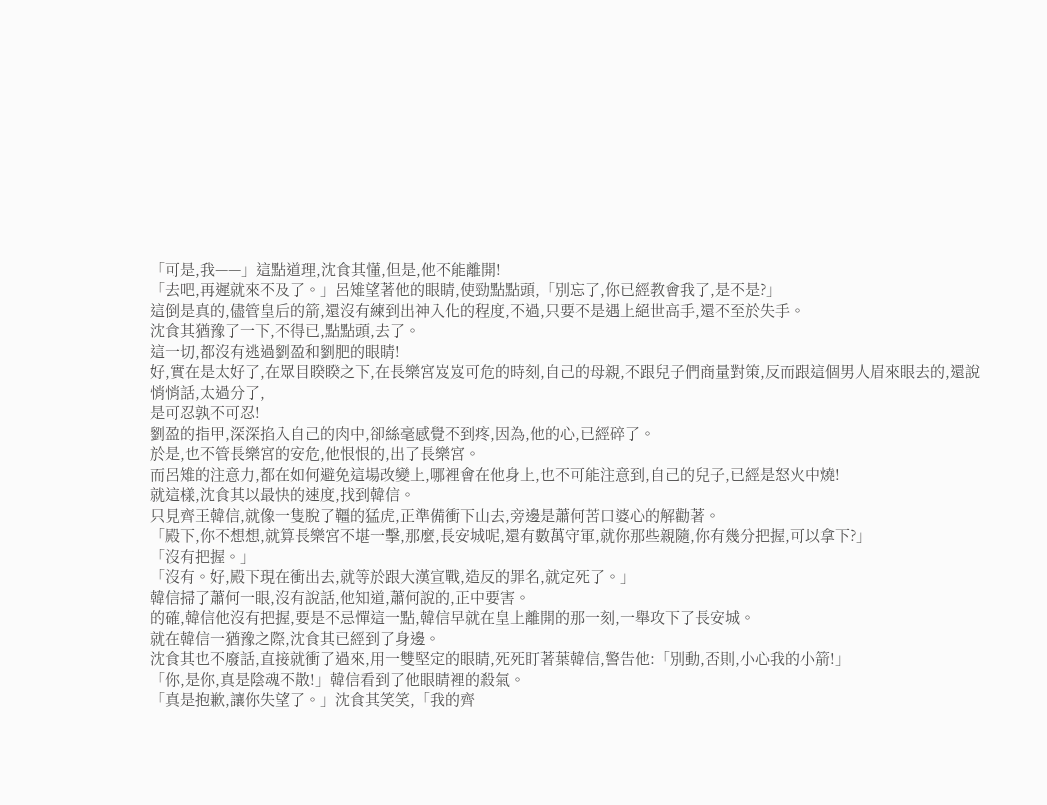「可是,我——」這點道理,沈食其懂,但是,他不能離開!
「去吧,再遲就來不及了。」呂雉望著他的眼睛,使勁點點頭,「別忘了,你已經教會我了,是不是?」
這倒是真的,儘管皇后的箭,還沒有練到出神入化的程度,不過,只要不是遇上絕世高手,還不至於失手。
沈食其猶豫了一下,不得已,點點頭,去了。
這一切,都沒有逃過劉盈和劉肥的眼睛!
好,實在是太好了,在眾目睽睽之下,在長樂宮岌岌可危的時刻,自己的母親,不跟兒子們商量對策,反而跟這個男人眉來眼去的,還說悄悄話,太過分了,
是可忍孰不可忍!
劉盈的指甲,深深掐入自己的肉中,卻絲毫感覺不到疼,因為,他的心,已經碎了。
於是,也不管長樂宮的安危,他恨恨的,出了長樂宮。
而呂雉的注意力,都在如何避免這場改變上,哪裡會在他身上,也不可能注意到,自己的兒子,已經是怒火中燒!
就這樣,沈食其以最快的速度,找到韓信。
只見齊王韓信,就像一隻脫了韁的猛虎,正準備衝下山去,旁邊是蕭何苦口婆心的解勸著。
「殿下,你不想想,就算長樂宮不堪一擊,那麼,長安城呢,還有數萬守軍,就你那些親隨,你有幾分把握,可以拿下?」
「沒有把握。」
「沒有。好,殿下現在衝出去,就等於跟大漢宣戰,造反的罪名,就定死了。」
韓信掃了蕭何一眼,沒有說話,他知道,蕭何說的,正中要害。
的確,韓信他沒有把握,要是不忌憚這一點,韓信早就在皇上離開的那一刻,一舉攻下了長安城。
就在韓信一猶豫之際,沈食其已經到了身邊。
沈食其也不廢話,直接就衝了過來,用一雙堅定的眼睛,死死盯著葉韓信,警告他:「別動,否則,小心我的小箭!」
「你,是你,真是陰魂不散!」韓信看到了他眼睛裡的殺氣。
「真是抱歉,讓你失望了。」沈食其笑笑,「我的齊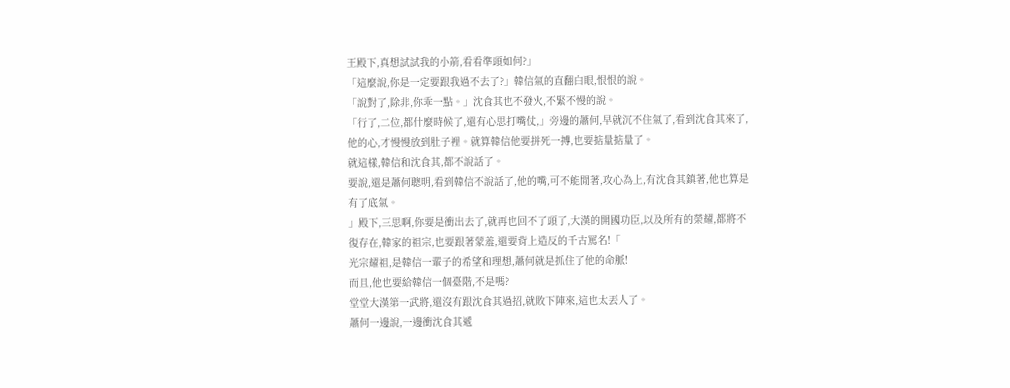王殿下,真想試試我的小箭,看看準頭如何?」
「這麼說,你是一定要跟我過不去了?」韓信氣的直翻白眼,恨恨的說。
「說對了,除非,你乖一點。」沈食其也不發火,不緊不慢的說。
「行了,二位,都什麼時候了,還有心思打嘴仗,」旁邊的蕭何,早就沉不住氣了,看到沈食其來了,他的心,才慢慢放到肚子裡。就算韓信他要拼死一搏,也要掂量掂量了。
就這樣,韓信和沈食其,都不說話了。
要說,還是蕭何聰明,看到韓信不說話了,他的嘴,可不能閒著,攻心為上,有沈食其鎮著,他也算是有了底氣。
」殿下,三思啊,你要是衝出去了,就再也回不了頭了,大漢的開國功臣,以及所有的榮耀,都將不復存在,韓家的祖宗,也要跟著蒙羞,還要背上造反的千古罵名!「
光宗耀祖,是韓信一輩子的希望和理想,蕭何就是抓住了他的命脈!
而且,他也要給韓信一個臺階,不是嗎?
堂堂大漢第一武將,還沒有跟沈食其過招,就敗下陣來,這也太丟人了。
蕭何一邊說,一邊衝沈食其遞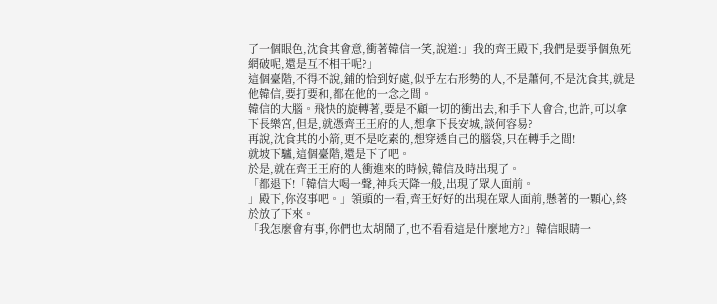了一個眼色,沈食其會意,衝著韓信一笑,說道:」我的齊王殿下,我們是要爭個魚死網破呢,還是互不相干呢?」
這個臺階,不得不說,鋪的恰到好處,似乎左右形勢的人,不是蕭何,不是沈食其,就是他韓信,要打要和,都在他的一念之間。
韓信的大腦。飛快的旋轉著,要是不顧一切的衝出去,和手下人會合,也許,可以拿下長樂宮,但是,就憑齊王王府的人,想拿下長安城,談何容易?
再說,沈食其的小箭,更不是吃素的,想穿透自己的腦袋,只在轉手之間!
就坡下驢,這個臺階,還是下了吧。
於是,就在齊王王府的人衝進來的時候,韓信及時出現了。
「都退下!「韓信大喝一聲,神兵天降一般,出現了眾人面前。
」殿下,你沒事吧。」領頭的一看,齊王好好的出現在眾人面前,懸著的一顆心,終於放了下來。
「我怎麼會有事,你們也太胡鬧了,也不看看這是什麼地方?」韓信眼睛一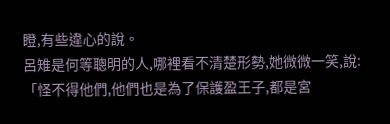瞪,有些違心的說。
呂雉是何等聰明的人,哪裡看不清楚形勢,她微微一笑,說:「怪不得他們,他們也是為了保護盈王子,都是宮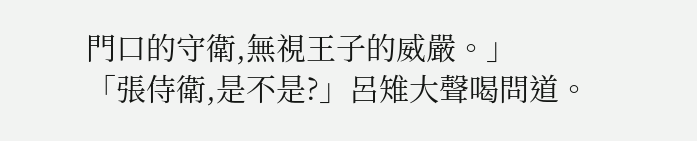門口的守衛,無視王子的威嚴。」
「張侍衛,是不是?」呂雉大聲喝問道。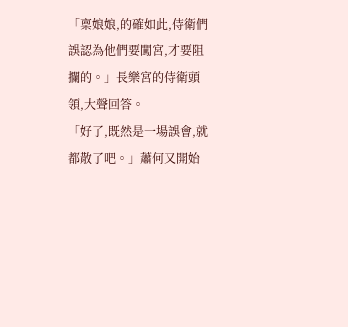「稟娘娘,的確如此,侍衛們誤認為他們要闖宮,才要阻攔的。」長樂宮的侍衛頭領,大聲回答。
「好了,既然是一場誤會,就都散了吧。」蕭何又開始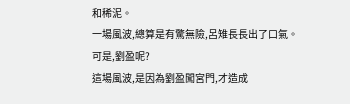和稀泥。
一場風波,總算是有驚無險,呂雉長長出了口氣。
可是,劉盈呢?
這場風波,是因為劉盈闖宮門,才造成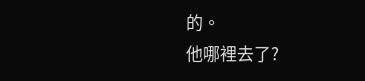的。
他哪裡去了?